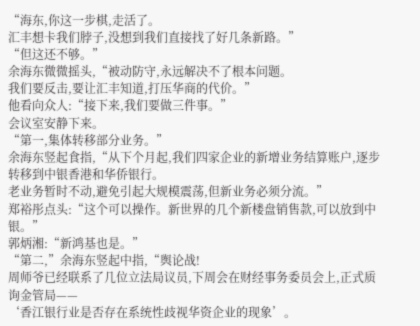“海东,你这一步棋,走活了。
汇丰想卡我们脖子,没想到我们直接找了好几条新路。”
“但这还不够。”
余海东微微摇头,“被动防守,永远解决不了根本问题。
我们要反击,要让汇丰知道,打压华商的代价。”
他看向众人:“接下来,我们要做三件事。”
会议室安静下来。
“第一,集体转移部分业务。”
余海东竖起食指,“从下个月起,我们四家企业的新增业务结算账户,逐步转移到中银香港和华侨银行。
老业务暂时不动,避免引起大规模震荡,但新业务必须分流。”
郑裕彤点头:“这个可以操作。新世界的几个新楼盘销售款,可以放到中银。”
郭炳湘:“新鸿基也是。”
“第二,”余海东竖起中指,“舆论战!
周师爷已经联系了几位立法局议员,下周会在财经事务委员会上,正式质询金管局——
‘香江银行业是否存在系统性歧视华资企业的现象’。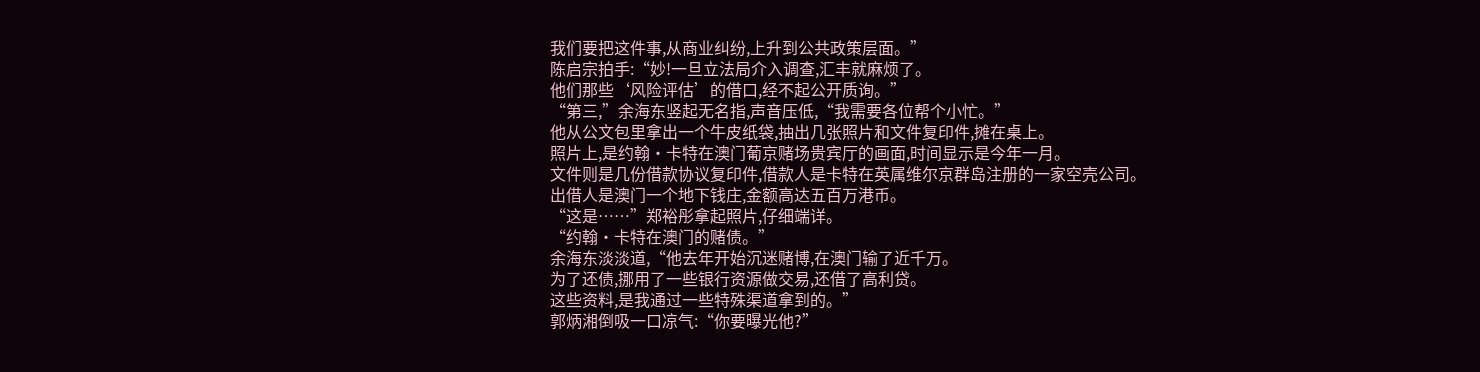我们要把这件事,从商业纠纷,上升到公共政策层面。”
陈启宗拍手:“妙!一旦立法局介入调查,汇丰就麻烦了。
他们那些‘风险评估’的借口,经不起公开质询。”
“第三,”余海东竖起无名指,声音压低,“我需要各位帮个小忙。”
他从公文包里拿出一个牛皮纸袋,抽出几张照片和文件复印件,摊在桌上。
照片上,是约翰·卡特在澳门葡京赌场贵宾厅的画面,时间显示是今年一月。
文件则是几份借款协议复印件,借款人是卡特在英属维尔京群岛注册的一家空壳公司。
出借人是澳门一个地下钱庄,金额高达五百万港币。
“这是……”郑裕彤拿起照片,仔细端详。
“约翰·卡特在澳门的赌债。”
余海东淡淡道,“他去年开始沉迷赌博,在澳门输了近千万。
为了还债,挪用了一些银行资源做交易,还借了高利贷。
这些资料,是我通过一些特殊渠道拿到的。”
郭炳湘倒吸一口凉气:“你要曝光他?”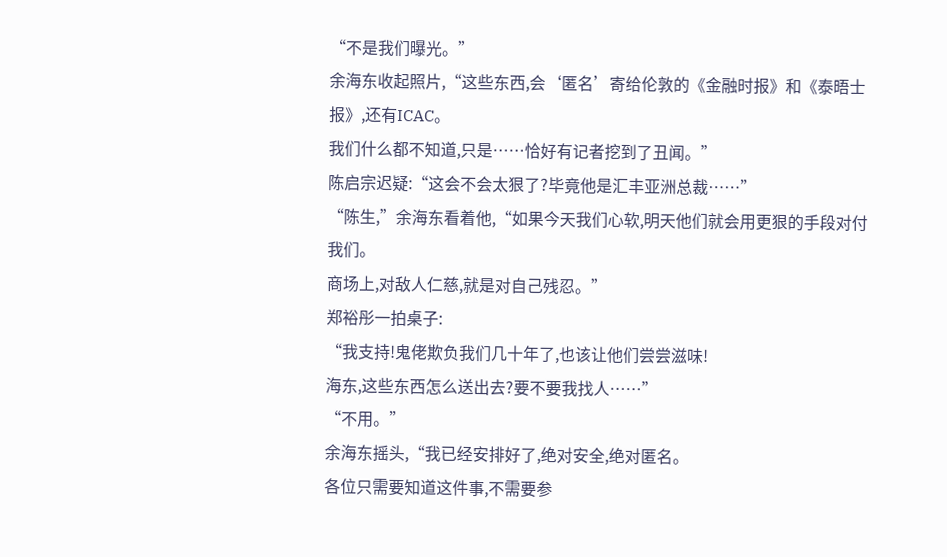“不是我们曝光。”
余海东收起照片,“这些东西,会‘匿名’寄给伦敦的《金融时报》和《泰晤士报》,还有ICAC。
我们什么都不知道,只是……恰好有记者挖到了丑闻。”
陈启宗迟疑:“这会不会太狠了?毕竟他是汇丰亚洲总裁……”
“陈生,”余海东看着他,“如果今天我们心软,明天他们就会用更狠的手段对付我们。
商场上,对敌人仁慈,就是对自己残忍。”
郑裕彤一拍桌子:
“我支持!鬼佬欺负我们几十年了,也该让他们尝尝滋味!
海东,这些东西怎么送出去?要不要我找人……”
“不用。”
余海东摇头,“我已经安排好了,绝对安全,绝对匿名。
各位只需要知道这件事,不需要参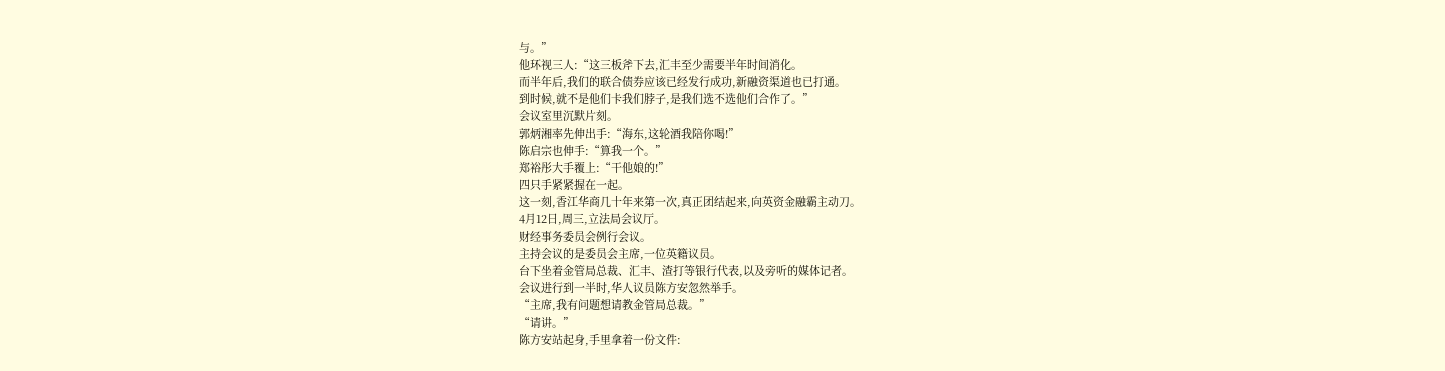与。”
他环视三人:“这三板斧下去,汇丰至少需要半年时间消化。
而半年后,我们的联合债券应该已经发行成功,新融资渠道也已打通。
到时候,就不是他们卡我们脖子,是我们选不选他们合作了。”
会议室里沉默片刻。
郭炳湘率先伸出手:“海东,这轮酒我陪你喝!”
陈启宗也伸手:“算我一个。”
郑裕彤大手覆上:“干他娘的!”
四只手紧紧握在一起。
这一刻,香江华商几十年来第一次,真正团结起来,向英资金融霸主动刀。
4月12日,周三,立法局会议厅。
财经事务委员会例行会议。
主持会议的是委员会主席,一位英籍议员。
台下坐着金管局总裁、汇丰、渣打等银行代表,以及旁听的媒体记者。
会议进行到一半时,华人议员陈方安忽然举手。
“主席,我有问题想请教金管局总裁。”
“请讲。”
陈方安站起身,手里拿着一份文件: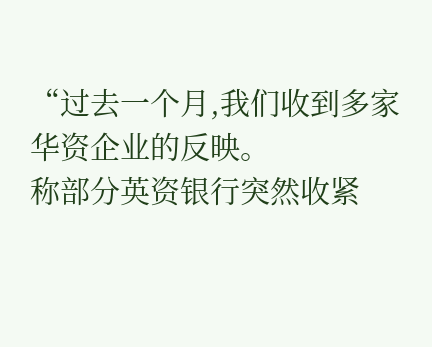“过去一个月,我们收到多家华资企业的反映。
称部分英资银行突然收紧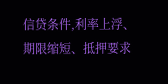信贷条件,利率上浮、期限缩短、抵押要求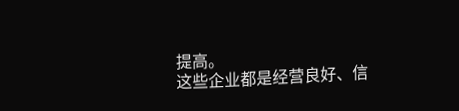提高。
这些企业都是经营良好、信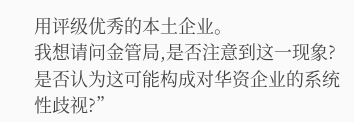用评级优秀的本土企业。
我想请问金管局,是否注意到这一现象?
是否认为这可能构成对华资企业的系统性歧视?”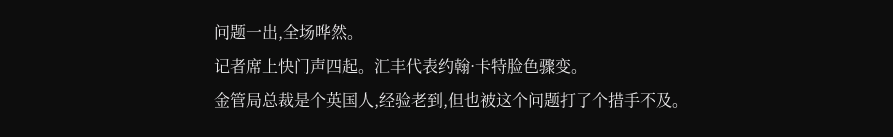问题一出,全场哗然。
记者席上快门声四起。汇丰代表约翰·卡特脸色骤变。
金管局总裁是个英国人,经验老到,但也被这个问题打了个措手不及。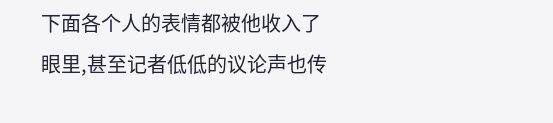下面各个人的表情都被他收入了眼里,甚至记者低低的议论声也传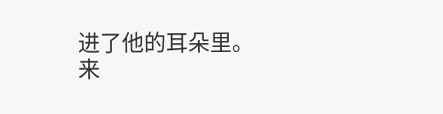进了他的耳朵里。
来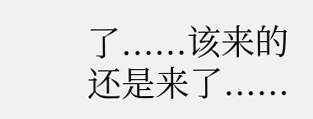了......该来的还是来了......